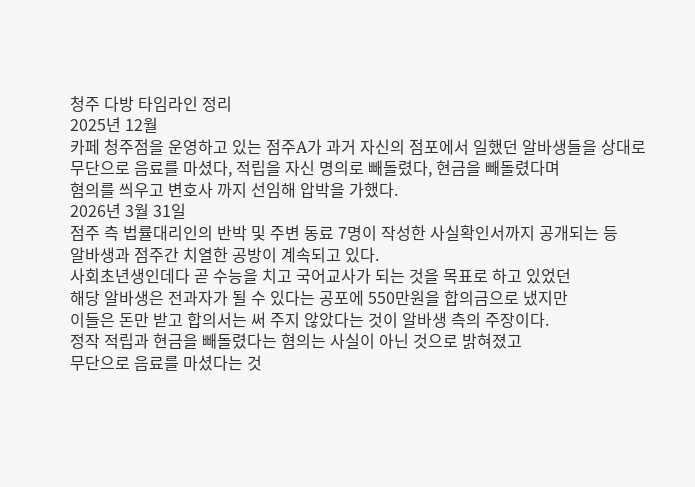청주 다방 타임라인 정리
2025년 12월
카페 청주점을 운영하고 있는 점주A가 과거 자신의 점포에서 일했던 알바생들을 상대로
무단으로 음료를 마셨다, 적립을 자신 명의로 빼돌렸다, 현금을 빼돌렸다며
혐의를 씌우고 변호사 까지 선임해 압박을 가했다.
2026년 3월 31일
점주 측 법률대리인의 반박 및 주변 동료 7명이 작성한 사실확인서까지 공개되는 등
알바생과 점주간 치열한 공방이 계속되고 있다.
사회초년생인데다 곧 수능을 치고 국어교사가 되는 것을 목표로 하고 있었던
해당 알바생은 전과자가 될 수 있다는 공포에 550만원을 합의금으로 냈지만
이들은 돈만 받고 합의서는 써 주지 않았다는 것이 알바생 측의 주장이다.
정작 적립과 현금을 빼돌렸다는 혐의는 사실이 아닌 것으로 밝혀졌고
무단으로 음료를 마셨다는 것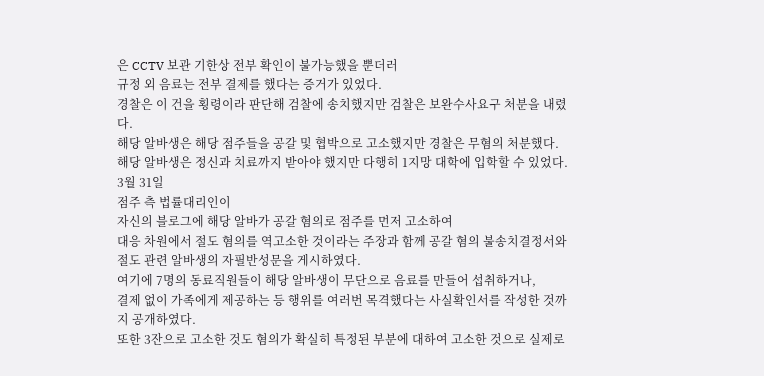은 CCTV 보관 기한상 전부 확인이 불가능했을 뿐더러
규정 외 음료는 전부 결제를 했다는 증거가 있었다.
경찰은 이 건을 횡령이라 판단해 검찰에 송치했지만 검찰은 보완수사요구 처분을 내렸다.
해당 알바생은 해당 점주들을 공갈 및 협박으로 고소했지만 경찰은 무혐의 처분했다.
해당 알바생은 정신과 치료까지 받아야 했지만 다행히 1지망 대학에 입학할 수 있었다.
3월 31일
점주 측 법률대리인이
자신의 블로그에 해당 알바가 공갈 혐의로 점주를 먼저 고소하여
대응 차원에서 절도 혐의를 역고소한 것이라는 주장과 함께 공갈 혐의 불송치결정서와 절도 관련 알바생의 자필반성문을 게시하였다.
여기에 7명의 동료직원들이 해당 알바생이 무단으로 음료를 만들어 섭취하거나,
결제 없이 가족에게 제공하는 등 행위를 여러번 목격했다는 사실확인서를 작성한 것까지 공개하였다.
또한 3잔으로 고소한 것도 혐의가 확실히 특정된 부분에 대하여 고소한 것으로 실제로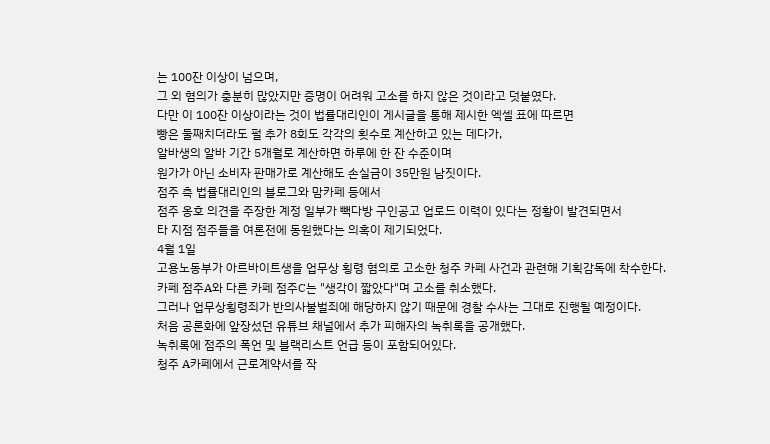는 100잔 이상이 넘으며,
그 외 혐의가 충분히 많았지만 증명이 어려워 고소를 하지 않은 것이라고 덧붙였다.
다만 이 100잔 이상이라는 것이 법률대리인이 게시글을 통해 제시한 엑셀 표에 따르면
빵은 둘째치더라도 펄 추가 8회도 각각의 횟수로 계산하고 있는 데다가,
알바생의 알바 기간 5개월로 계산하면 하루에 한 잔 수준이며
원가가 아닌 소비자 판매가로 계산해도 손실금이 35만원 남짓이다.
점주 측 법률대리인의 블로그와 맘카페 등에서
점주 옹호 의견을 주장한 계정 일부가 빽다방 구인공고 업로드 이력이 있다는 정황이 발견되면서
타 지점 점주들을 여론전에 동원했다는 의혹이 제기되었다.
4월 1일
고용노동부가 아르바이트생을 업무상 횡령 혐의로 고소한 청주 카페 사건과 관련해 기획감독에 착수한다.
카페 점주A와 다른 카페 점주C는 "생각이 짧았다"며 고소를 취소했다.
그러나 업무상횡령죄가 반의사불벌죄에 해당하지 않기 때문에 경찰 수사는 그대로 진행될 예정이다.
처음 공론화에 앞장섰던 유튜브 채널에서 추가 피해자의 녹취록을 공개했다.
녹취록에 점주의 폭언 및 블랙리스트 언급 등이 포함되어있다.
청주 A카페에서 근로계약서를 작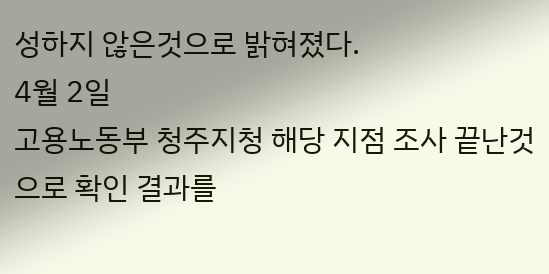성하지 않은것으로 밝혀졌다.
4월 2일
고용노동부 청주지청 해당 지점 조사 끝난것으로 확인 결과를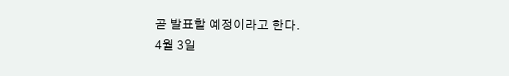곧 발표할 예정이라고 한다.
4월 3일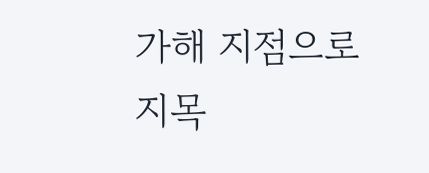가해 지점으로 지목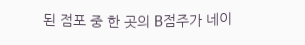된 점포 중 한 곳의 B점주가 네이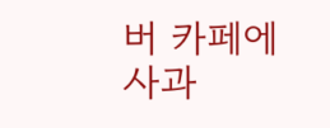버 카페에 사과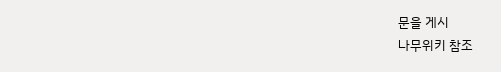문을 게시
나무위키 참조